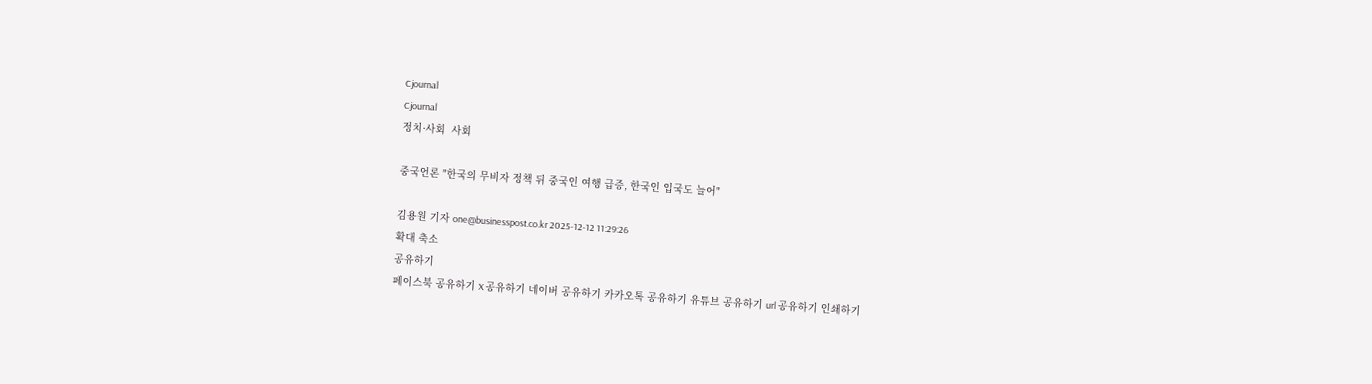Cjournal
Cjournal
정치·사회  사회

중국언론 "한국의 무비자 정책 뒤 중국인 여행 급증, 한국인 입국도 늘어"

김용원 기자 one@businesspost.co.kr 2025-12-12 11:29:26
확대 축소
공유하기
페이스북 공유하기 X 공유하기 네이버 공유하기 카카오톡 공유하기 유튜브 공유하기 url 공유하기 인쇄하기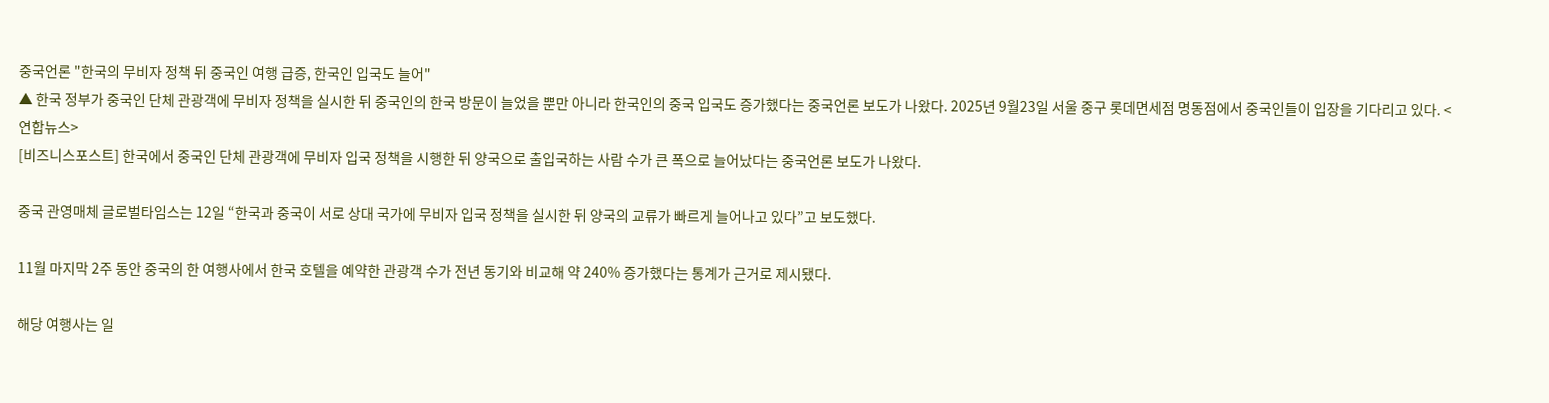중국언론 "한국의 무비자 정책 뒤 중국인 여행 급증, 한국인 입국도 늘어"
▲ 한국 정부가 중국인 단체 관광객에 무비자 정책을 실시한 뒤 중국인의 한국 방문이 늘었을 뿐만 아니라 한국인의 중국 입국도 증가했다는 중국언론 보도가 나왔다. 2025년 9월23일 서울 중구 롯데면세점 명동점에서 중국인들이 입장을 기다리고 있다. <연합뉴스>
[비즈니스포스트] 한국에서 중국인 단체 관광객에 무비자 입국 정책을 시행한 뒤 양국으로 출입국하는 사람 수가 큰 폭으로 늘어났다는 중국언론 보도가 나왔다.

중국 관영매체 글로벌타임스는 12일 “한국과 중국이 서로 상대 국가에 무비자 입국 정책을 실시한 뒤 양국의 교류가 빠르게 늘어나고 있다”고 보도했다.

11월 마지막 2주 동안 중국의 한 여행사에서 한국 호텔을 예약한 관광객 수가 전년 동기와 비교해 약 240% 증가했다는 통계가 근거로 제시됐다.

해당 여행사는 일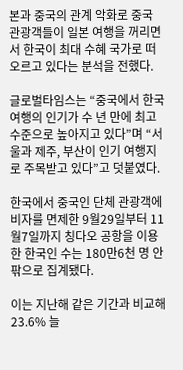본과 중국의 관계 악화로 중국 관광객들이 일본 여행을 꺼리면서 한국이 최대 수혜 국가로 떠오르고 있다는 분석을 전했다.

글로벌타임스는 “중국에서 한국 여행의 인기가 수 년 만에 최고수준으로 높아지고 있다”며 “서울과 제주, 부산이 인기 여행지로 주목받고 있다”고 덧붙였다.

한국에서 중국인 단체 관광객에 비자를 면제한 9월29일부터 11월7일까지 칭다오 공항을 이용한 한국인 수는 180만6천 명 안팎으로 집계됐다.

이는 지난해 같은 기간과 비교해 23.6% 늘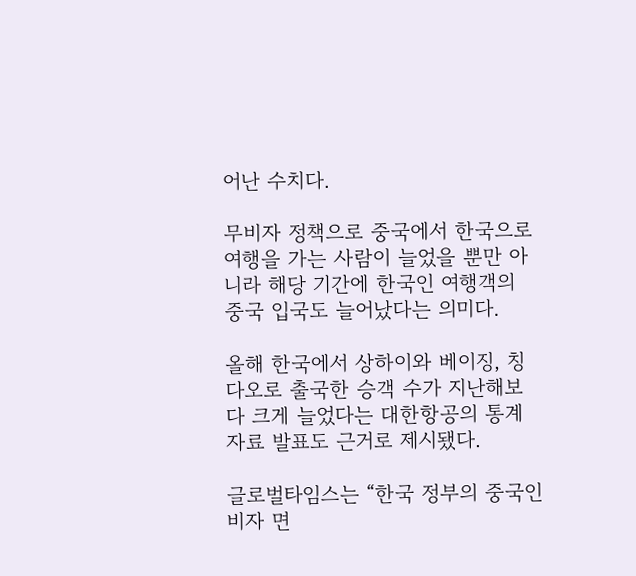어난 수치다.

무비자 정책으로 중국에서 한국으로 여행을 가는 사람이 늘었을 뿐만 아니라 해당 기간에 한국인 여행객의 중국 입국도 늘어났다는 의미다.

올해 한국에서 상하이와 베이징, 칭다오로 출국한 승객 수가 지난해보다 크게 늘었다는 대한항공의 통계자료 발표도 근거로 제시됐다.

글로벌타임스는 “한국 정부의 중국인 비자 면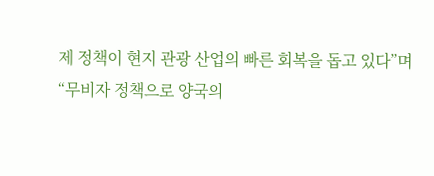제 정책이 현지 관광 산업의 빠른 회복을 돕고 있다”며 “무비자 정책으로 양국의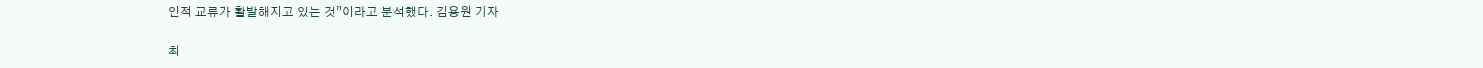인적 교류가 활발해지고 있는 것”이라고 분석했다. 김용원 기자

최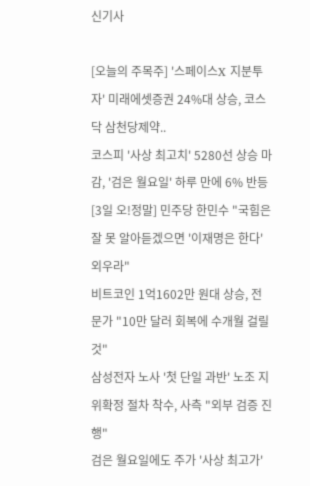신기사

[오늘의 주목주] '스페이스X 지분투자' 미래에셋증권 24%대 상승, 코스닥 삼천당제약..
코스피 '사상 최고치' 5280선 상승 마감, '검은 월요일' 하루 만에 6% 반등
[3일 오!정말] 민주당 한민수 "국힘은 잘 못 알아듣겠으면 '이재명은 한다' 외우라"
비트코인 1억1602만 원대 상승, 전문가 "10만 달러 회복에 수개월 걸릴 것"
삼성전자 노사 '첫 단일 과반' 노조 지위확정 절차 착수, 사측 "외부 검증 진행"
검은 월요일에도 주가 '사상 최고가'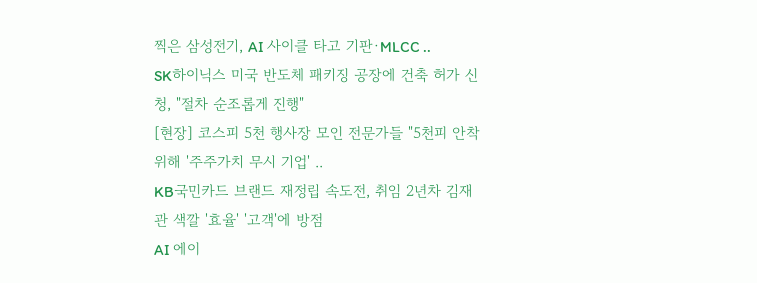찍은 삼성전기, AI 사이클 타고 기판·MLCC ..
SK하이닉스 미국 반도체 패키징 공장에 건축 허가 신청, "절차 순조롭게 진행"
[현장] 코스피 5천 행사장 모인 전문가들 "5천피 안착 위해 '주주가치 무시 기업' ..
KB국민카드 브랜드 재정립 속도전, 취임 2년차 김재관 색깔 '효율' '고객'에 방점
AI 에이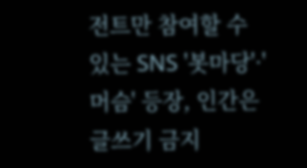전트만 참여할 수 있는 SNS '봇마당'·'머슴' 등장, 인간은 글쓰기 금지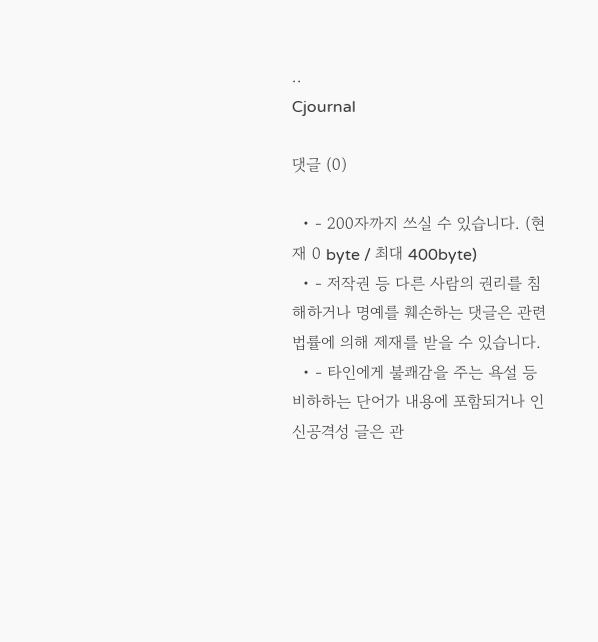..
Cjournal

댓글 (0)

  • - 200자까지 쓰실 수 있습니다. (현재 0 byte / 최대 400byte)
  • - 저작권 등 다른 사람의 권리를 침해하거나 명예를 훼손하는 댓글은 관련 법률에 의해 제재를 받을 수 있습니다.
  • - 타인에게 불쾌감을 주는 욕설 등 비하하는 단어가 내용에 포함되거나 인신공격성 글은 관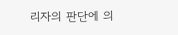리자의 판단에 의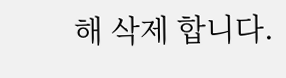해 삭제 합니다.